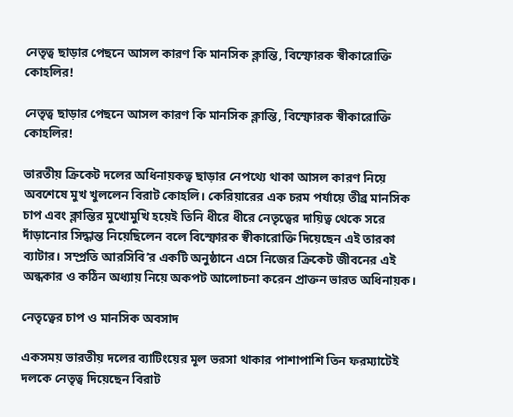নেতৃত্ব ছাড়ার পেছনে আসল কারণ কি মানসিক ক্লান্তি, বিস্ফোরক স্বীকারোক্তি কোহলির!

নেতৃত্ব ছাড়ার পেছনে আসল কারণ কি মানসিক ক্লান্তি, বিস্ফোরক স্বীকারোক্তি কোহলির!

ভারতীয় ক্রিকেট দলের অধিনায়কত্ব ছাড়ার নেপথ্যে থাকা আসল কারণ নিয়ে অবশেষে মুখ খুললেন বিরাট কোহলি। কেরিয়ারের এক চরম পর্যায়ে তীব্র মানসিক চাপ এবং ক্লান্তির মুখোমুখি হয়েই তিনি ধীরে ধীরে নেতৃত্বের দায়িত্ব থেকে সরে দাঁড়ানোর সিদ্ধান্ত নিয়েছিলেন বলে বিস্ফোরক স্বীকারোক্তি দিয়েছেন এই তারকা ব্যাটার। সম্প্রতি আরসিবি’র একটি অনুষ্ঠানে এসে নিজের ক্রিকেট জীবনের এই অন্ধকার ও কঠিন অধ্যায় নিয়ে অকপট আলোচনা করেন প্রাক্তন ভারত অধিনায়ক।

নেতৃত্বের চাপ ও মানসিক অবসাদ

একসময় ভারতীয় দলের ব্যাটিংয়ের মূল ভরসা থাকার পাশাপাশি তিন ফরম্যাটেই দলকে নেতৃত্ব দিয়েছেন বিরাট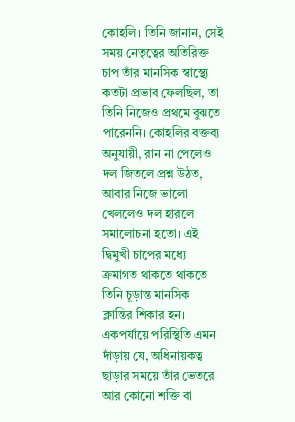কোহলি। তিনি জানান, সেই সময় নেতৃত্বের অতিরিক্ত চাপ তাঁর মানসিক স্বাস্থ্যে কতটা প্রভাব ফেলছিল, তা তিনি নিজেও প্রথমে বুঝতে পারেননি। কোহলির বক্তব্য অনুযায়ী, রান না পেলেও দল জিতলে প্রশ্ন উঠত, আবার নিজে ভালো খেললেও দল হারলে সমালোচনা হতো। এই দ্বিমুখী চাপের মধ্যে ক্রমাগত থাকতে থাকতে তিনি চূড়ান্ত মানসিক ক্লান্তির শিকার হন। একপর্যায়ে পরিস্থিতি এমন দাঁড়ায় যে, অধিনায়কত্ব ছাড়ার সময়ে তাঁর ভেতরে আর কোনো শক্তি বা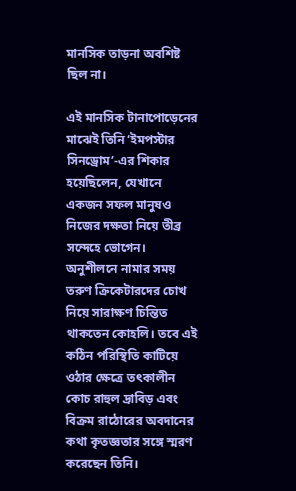মানসিক তাড়না অবশিষ্ট ছিল না।

এই মানসিক টানাপোড়েনের মাঝেই তিনি ‘ইমপস্টার সিনড্রোম’-এর শিকার হয়েছিলেন, যেখানে একজন সফল মানুষও নিজের দক্ষতা নিয়ে তীব্র সন্দেহে ভোগেন। অনুশীলনে নামার সময় তরুণ ক্রিকেটারদের চোখ নিয়ে সারাক্ষণ চিন্তিত থাকতেন কোহলি। তবে এই কঠিন পরিস্থিতি কাটিয়ে ওঠার ক্ষেত্রে তৎকালীন কোচ রাহুল দ্রাবিড় এবং বিক্রম রাঠোরের অবদানের কথা কৃতজ্ঞতার সঙ্গে স্মরণ করেছেন তিনি।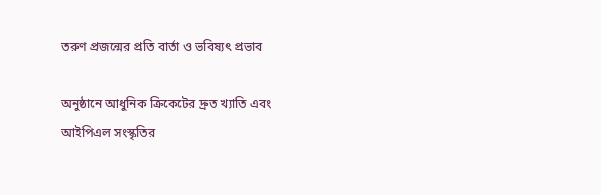তরুণ প্রজন্মের প্রতি বার্তা ও ভবিষ্যৎ প্রভাব

অনুষ্ঠানে আধুনিক ক্রিকেটের দ্রুত খ্যাতি এবং আইপিএল সংস্কৃতির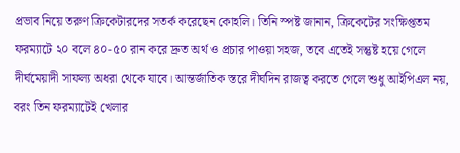প্রভাব নিয়ে তরুণ ক্রিকেটারদের সতর্ক করেছেন কোহলি। তিনি স্পষ্ট জানান, ক্রিকেটের সংক্ষিপ্ততম ফরম্যাটে ২০ বলে ৪০-৫০ রান করে দ্রুত অর্থ ও প্রচার পাওয়া সহজ, তবে এতেই সন্তুষ্ট হয়ে গেলে দীর্ঘমেয়াদী সাফল্য অধরা থেকে যাবে। আন্তর্জাতিক স্তরে দীর্ঘদিন রাজত্ব করতে গেলে শুধু আইপিএল নয়, বরং তিন ফরম্যাটেই খেলার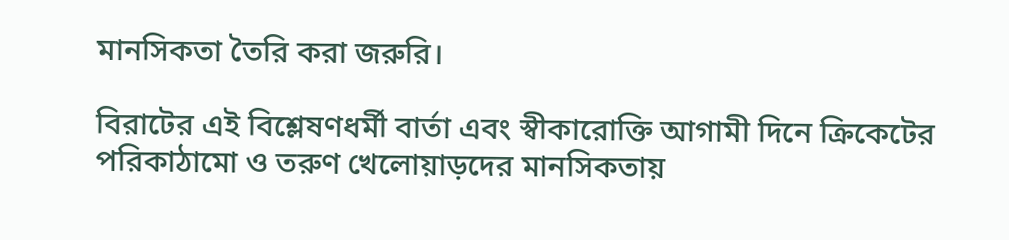মানসিকতা তৈরি করা জরুরি।

বিরাটের এই বিশ্লেষণধর্মী বার্তা এবং স্বীকারোক্তি আগামী দিনে ক্রিকেটের পরিকাঠামো ও তরুণ খেলোয়াড়দের মানসিকতায়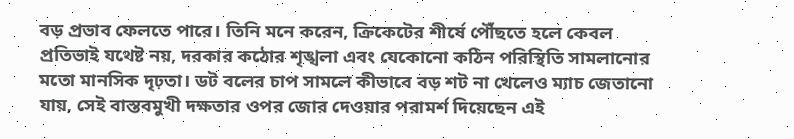বড় প্রভাব ফেলতে পারে। তিনি মনে করেন, ক্রিকেটের শীর্ষে পৌঁছতে হলে কেবল প্রতিভাই যথেষ্ট নয়, দরকার কঠোর শৃঙ্খলা এবং যেকোনো কঠিন পরিস্থিতি সামলানোর মতো মানসিক দৃঢ়তা। ডট বলের চাপ সামলে কীভাবে বড় শট না খেলেও ম্যাচ জেতানো যায়, সেই বাস্তবমুখী দক্ষতার ওপর জোর দেওয়ার পরামর্শ দিয়েছেন এই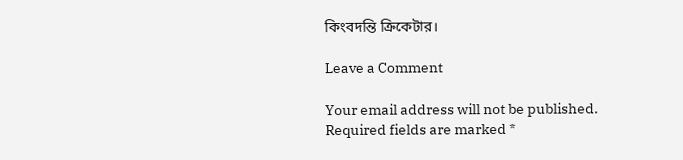কিংবদন্তি ক্রিকেটার।

Leave a Comment

Your email address will not be published. Required fields are marked *